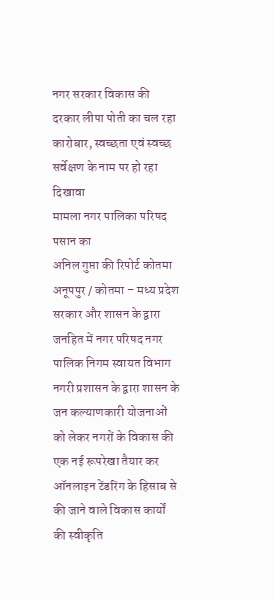नगर सरकार विकास की दरकार लीपा पोती का चल रहा कारोबार, स्वच्छता एवं स्वच्छ सर्वेक्षण के नाम पर हो रहा दिखावा
मामला नगर पालिका परिषद पसान का
अनिल गुप्ता की रिपोर्ट कोतमा
अनूपपुर / कोतमा – मध्य प्रदेश सरकार और शासन के द्वारा जनहित में नगर परिषद नगर पालिक निगम स्वायत विभाग नगरी प्रशासन के द्वारा शासन के जन कल्याणकारी योजनाओं को लेकर नगरों के विकास की एक नई रूपरेखा तैयार कर ऑनलाइन टेंडरिंग के हिसाब से की जाने वाले विकास कार्यों की स्वीकृति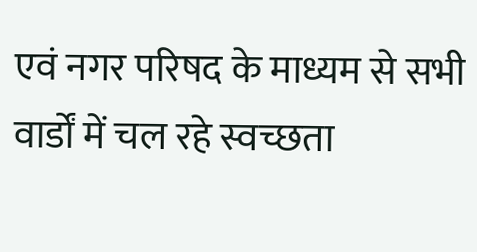एवं नगर परिषद के माध्यम से सभी वार्डों में चल रहे स्वच्छता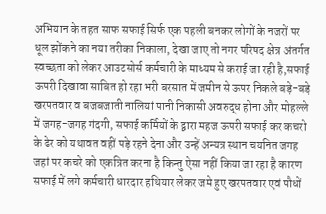अभियान के तहत साफ सफाई सिर्फ एक पहली बनकर लोगों के नजरों पर धूल झोंकने का नया तरीका निकाला, देखा जाए तो नगर परिषद क्षेत्र अंतर्गत स्वच्छता को लेकर आउटसोर्स कर्मचारी के माध्यम से कराई जा रही है,सफाई ऊपरी दिखावा साबित हो रहा भरी बरसात में जमीन से ऊपर निकले बड़े-बड़े खरपतवार व बजबजाती नालियां पानी निकासी अवरुद्ध होना और मोहल्ले में जगह-जगह गंदगी, सफाई कर्मियों के द्वारा महज ऊपरी सफाई कर कचरो के ढेर को यथावत वहीं पड़े रहने देना और उन्हें अन्यत्र स्थान चयनित जगह जहां पर कचरे को एकत्रित करना है किन्तु ऐसा नहीं किया जा रहा है कारण सफाई में लगे कर्मचारी धारदार हथियार लेकर जमे हुए खरपतवार एवं पौधों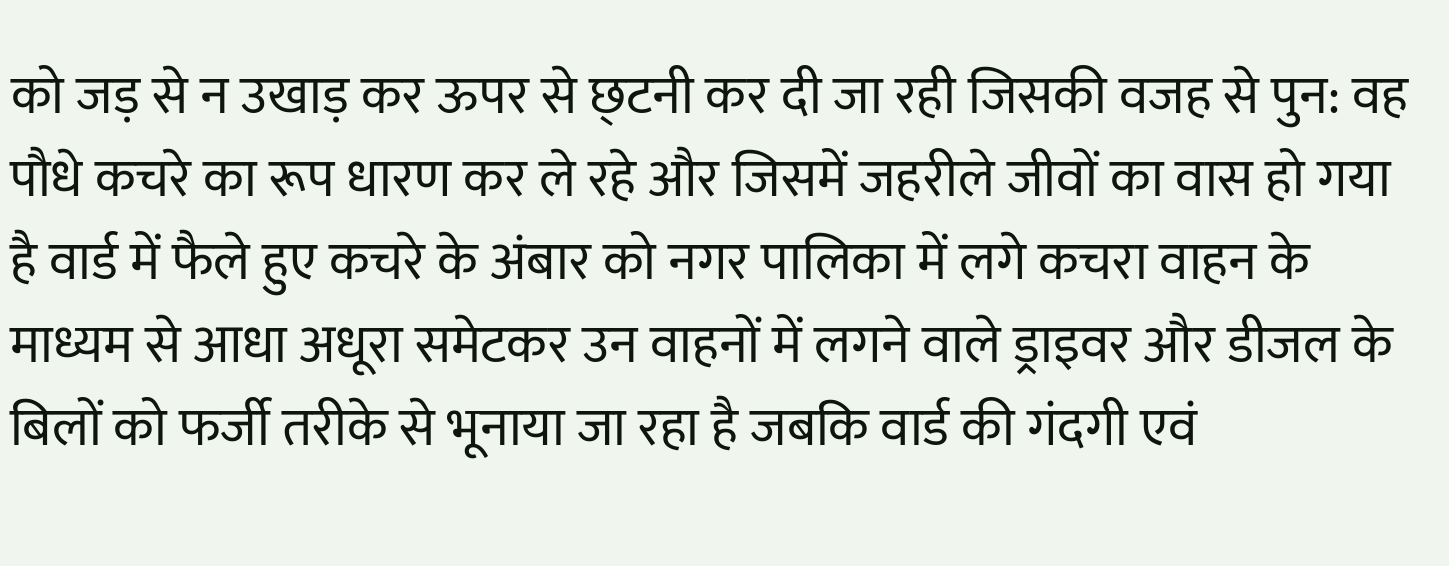को जड़ से न उखाड़ कर ऊपर से छ्टनी कर दी जा रही जिसकी वजह से पुन: वह पौधे कचरे का रूप धारण कर ले रहे और जिसमें जहरीले जीवों का वास हो गया है वार्ड में फैले हुए कचरे के अंबार को नगर पालिका में लगे कचरा वाहन के माध्यम से आधा अधूरा समेटकर उन वाहनों में लगने वाले ड्राइवर और डीजल के बिलों को फर्जी तरीके से भूनाया जा रहा है जबकि वार्ड की गंदगी एवं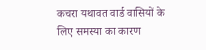कचरा यथावत वार्ड वासियों के लिए समस्या का कारण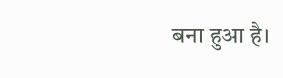बना हुआ है।